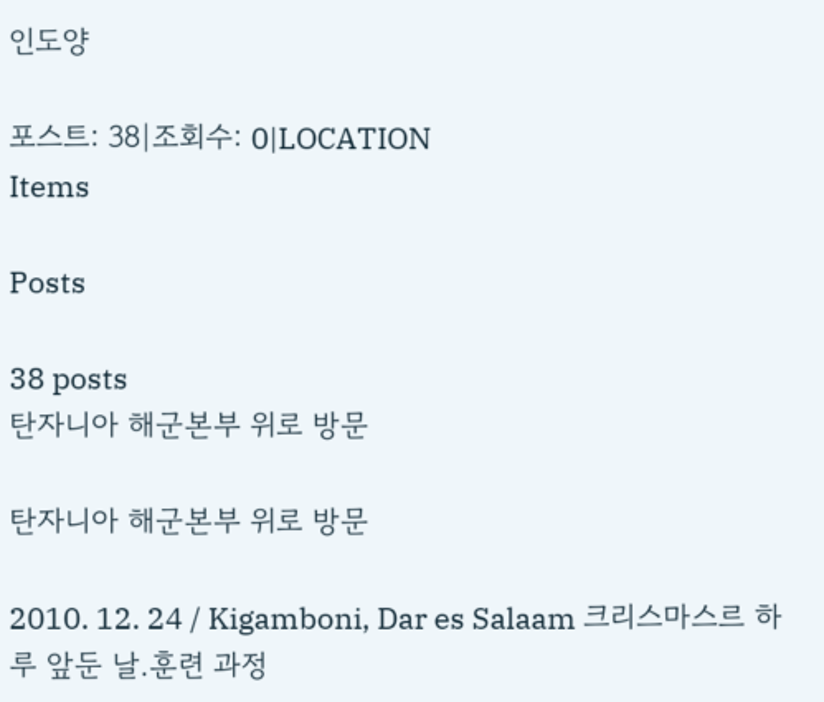인도양

포스트: 38|조회수: 0|LOCATION
Items

Posts

38 posts
탄자니아 해군본부 위로 방문

탄자니아 해군본부 위로 방문

2010. 12. 24 / Kigamboni, Dar es Salaam 크리스마스르 하루 앞둔 날.훈련 과정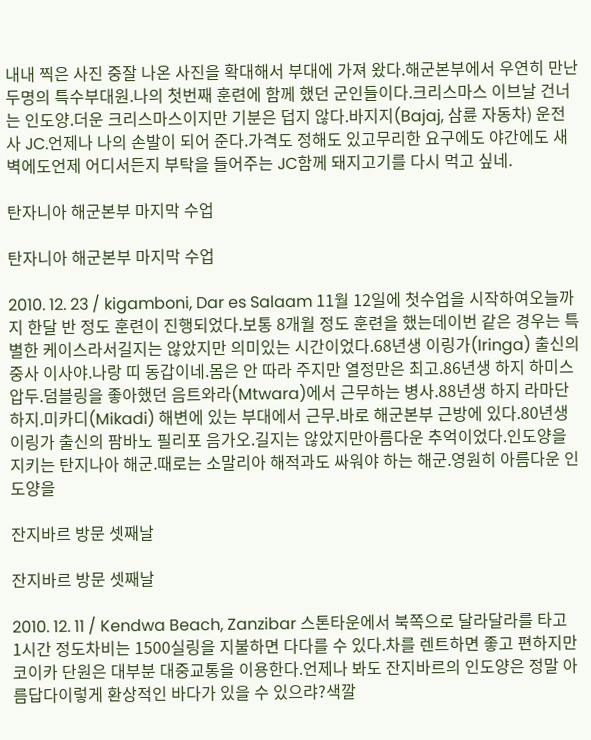내내 찍은 사진 중잘 나온 사진을 확대해서 부대에 가져 왔다.해군본부에서 우연히 만난두명의 특수부대원.나의 첫번째 훈련에 함께 했던 군인들이다.크리스마스 이브날 건너는 인도양.더운 크리스마스이지만 기분은 덥지 않다.바지지(Bajaj, 삼륜 자동차) 운전사 JC.언제나 나의 손발이 되어 준다.가격도 정해도 있고무리한 요구에도 야간에도 새벽에도언제 어디서든지 부탁을 들어주는 JC함께 돼지고기를 다시 먹고 싶네.

탄자니아 해군본부 마지막 수업

탄자니아 해군본부 마지막 수업

2010. 12. 23 / kigamboni, Dar es Salaam 11월 12일에 첫수업을 시작하여오늘까지 한달 반 정도 훈련이 진행되었다.보통 8개월 정도 훈련을 했는데이번 같은 경우는 특별한 케이스라서길지는 않았지만 의미있는 시간이었다.68년생 이링가(Iringa) 출신의 중사 이사야.나랑 띠 동갑이네.몸은 안 따라 주지만 열정만은 최고.86년생 하지 하미스 압두.덤블링을 좋아했던 음트와라(Mtwara)에서 근무하는 병사.88년생 하지 라마단 하지.미카디(Mikadi) 해변에 있는 부대에서 근무.바로 해군본부 근방에 있다.80년생 이링가 출신의 팜바노 필리포 음가오.길지는 않았지만아름다운 추억이었다.인도양을 지키는 탄지나아 해군.때로는 소말리아 해적과도 싸워야 하는 해군.영원히 아름다운 인도양을

잔지바르 방문 셋째날

잔지바르 방문 셋째날

2010. 12. 11 / Kendwa Beach, Zanzibar 스톤타운에서 북쪽으로 달라달라를 타고 1시간 정도차비는 1500실링을 지불하면 다다를 수 있다.차를 렌트하면 좋고 편하지만코이카 단원은 대부분 대중교통을 이용한다.언제나 봐도 잔지바르의 인도양은 정말 아름답다이렇게 환상적인 바다가 있을 수 있으랴?색깔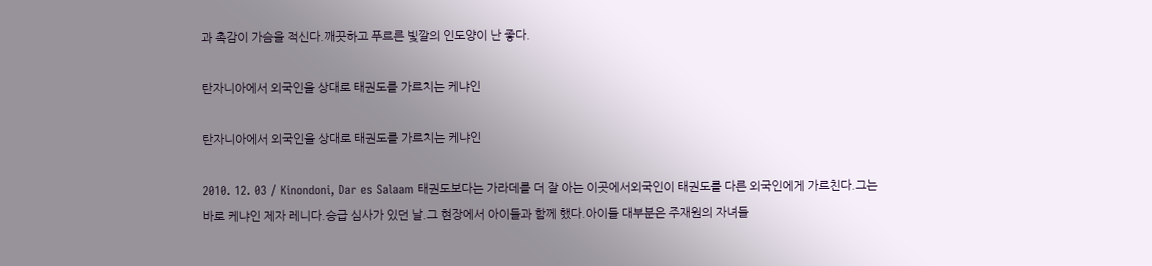과 촉감이 가슴을 적신다.깨끗하고 푸르른 빛깔의 인도양이 난 좋다.

탄자니아에서 외국인을 상대로 태권도를 가르치는 케냐인

탄자니아에서 외국인을 상대로 태권도를 가르치는 케냐인

2010. 12. 03 / Kinondoni, Dar es Salaam 태권도보다는 가라데를 더 잘 아는 이곳에서외국인이 태권도를 다른 외국인에게 가르친다.그는 바로 케냐인 제자 레니다.승급 심사가 있던 날.그 현장에서 아이들과 함께 했다.아이들 대부분은 주재원의 자녀들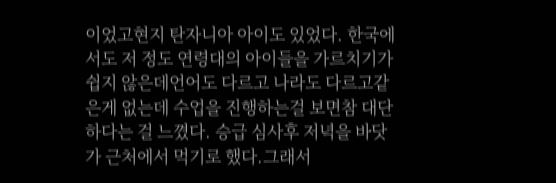이었고현지 탄자니아 아이도 있었다. 한국에서도 저 정도 연령대의 아이들을 가르치기가 쉽지 않은데언어도 다르고 나라도 다르고같은게 없는데 수업을 진행하는걸 보면참 대단하다는 걸 느꼈다. 승급 심사후 저녁을 바닷가 근처에서 먹기로 했다.그래서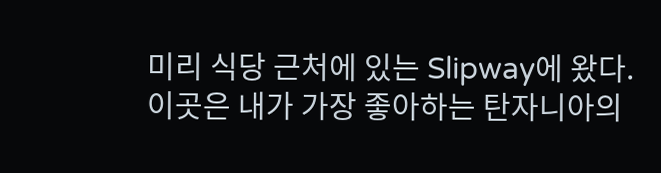미리 식당 근처에 있는 Slipway에 왔다.이곳은 내가 가장 좋아하는 탄자니아의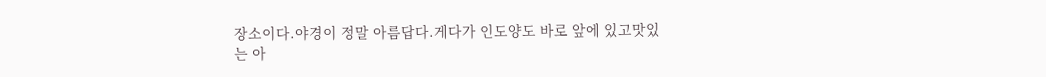장소이다.야경이 정말 아름답다.게다가 인도양도 바로 앞에 있고맛있는 아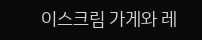이스크림 가게와 레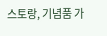스토랑, 기념품 가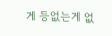게 등없는게 없